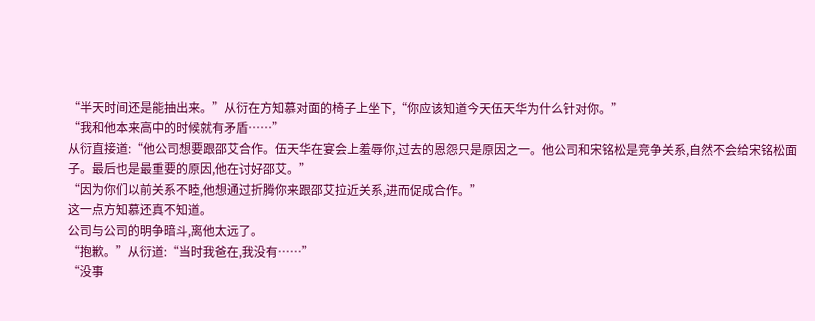“半天时间还是能抽出来。”从衍在方知慕对面的椅子上坐下,“你应该知道今天伍天华为什么针对你。”
“我和他本来高中的时候就有矛盾……”
从衍直接道:“他公司想要跟邵艾合作。伍天华在宴会上羞辱你,过去的恩怨只是原因之一。他公司和宋铭松是竞争关系,自然不会给宋铭松面子。最后也是最重要的原因,他在讨好邵艾。”
“因为你们以前关系不睦,他想通过折腾你来跟邵艾拉近关系,进而促成合作。”
这一点方知慕还真不知道。
公司与公司的明争暗斗,离他太远了。
“抱歉。”从衍道:“当时我爸在,我没有……”
“没事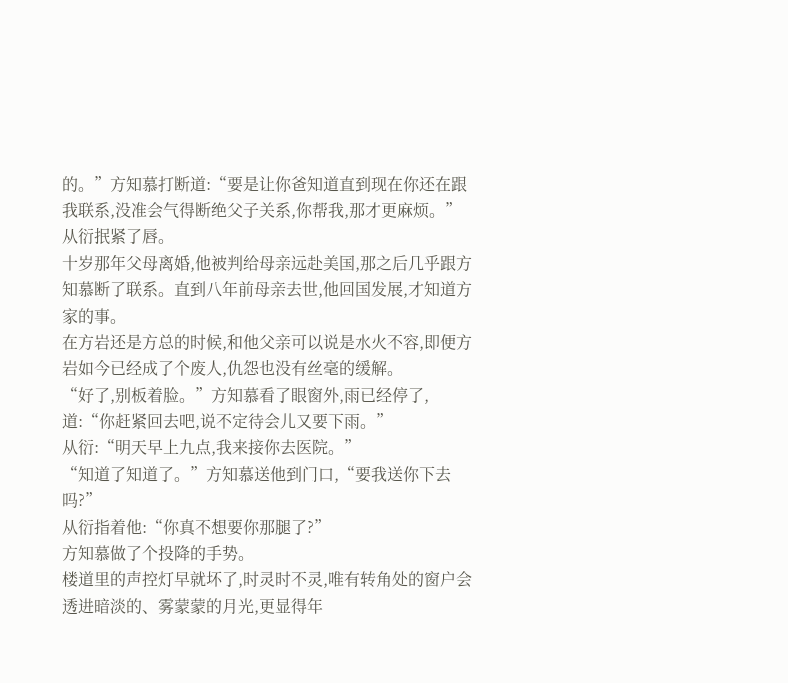的。”方知慕打断道:“要是让你爸知道直到现在你还在跟我联系,没准会气得断绝父子关系,你帮我,那才更麻烦。”
从衍抿紧了唇。
十岁那年父母离婚,他被判给母亲远赴美国,那之后几乎跟方知慕断了联系。直到八年前母亲去世,他回国发展,才知道方家的事。
在方岩还是方总的时候,和他父亲可以说是水火不容,即便方岩如今已经成了个废人,仇怨也没有丝毫的缓解。
“好了,别板着脸。”方知慕看了眼窗外,雨已经停了,道:“你赶紧回去吧,说不定待会儿又要下雨。”
从衍:“明天早上九点,我来接你去医院。”
“知道了知道了。”方知慕送他到门口,“要我送你下去吗?”
从衍指着他:“你真不想要你那腿了?”
方知慕做了个投降的手势。
楼道里的声控灯早就坏了,时灵时不灵,唯有转角处的窗户会透进暗淡的、雾蒙蒙的月光,更显得年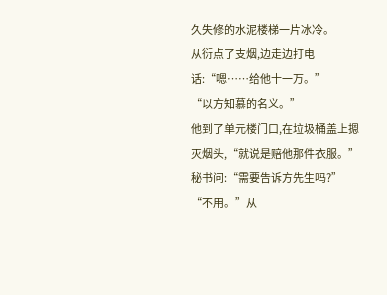久失修的水泥楼梯一片冰冷。
从衍点了支烟,边走边打电话:“嗯……给他十一万。”
“以方知慕的名义。”
他到了单元楼门口,在垃圾桶盖上摁灭烟头,“就说是赔他那件衣服。”
秘书问:“需要告诉方先生吗?”
“不用。”从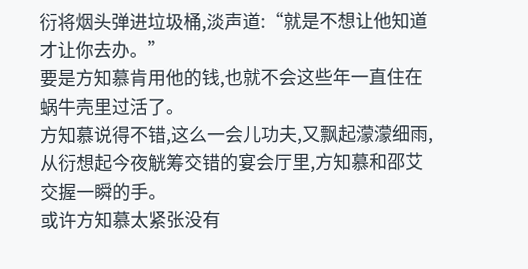衍将烟头弹进垃圾桶,淡声道:“就是不想让他知道才让你去办。”
要是方知慕肯用他的钱,也就不会这些年一直住在蜗牛壳里过活了。
方知慕说得不错,这么一会儿功夫,又飘起濛濛细雨,从衍想起今夜觥筹交错的宴会厅里,方知慕和邵艾交握一瞬的手。
或许方知慕太紧张没有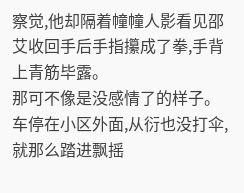察觉,他却隔着幢幢人影看见邵艾收回手后手指攥成了拳,手背上青筋毕露。
那可不像是没感情了的样子。
车停在小区外面,从衍也没打伞,就那么踏进飘摇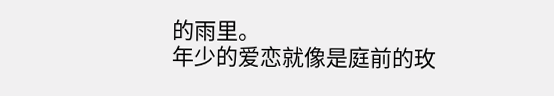的雨里。
年少的爱恋就像是庭前的玫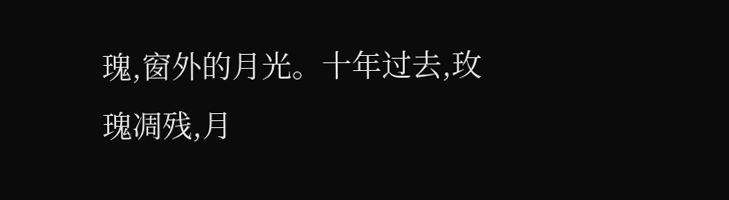瑰,窗外的月光。十年过去,玫瑰凋残,月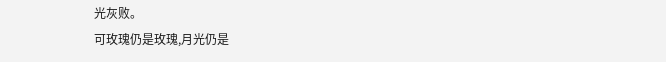光灰败。
可玫瑰仍是玫瑰,月光仍是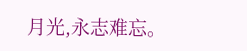月光,永志难忘。